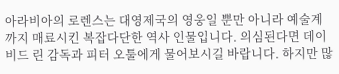아라비아의 로렌스는 대영제국의 영웅일 뿐만 아니라 예술계까지 매료시킨 복잡다단한 역사 인물입니다. 의심된다면 데이비드 린 감독과 피터 오툴에게 물어보시길 바랍니다. 하지만 많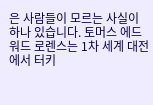은 사람들이 모르는 사실이 하나 있습니다. 토머스 에드워드 로렌스는 1차 세계 대전에서 터키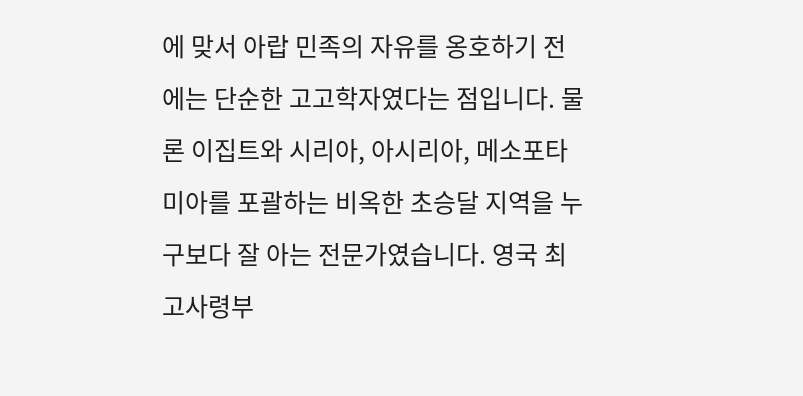에 맞서 아랍 민족의 자유를 옹호하기 전에는 단순한 고고학자였다는 점입니다. 물론 이집트와 시리아, 아시리아, 메소포타미아를 포괄하는 비옥한 초승달 지역을 누구보다 잘 아는 전문가였습니다. 영국 최고사령부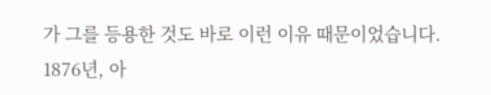가 그를 등용한 것도 바로 이런 이유 때문이었습니다. 1876년, 아